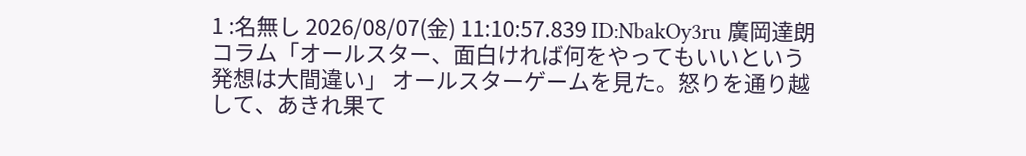1 :名無し 2026/08/07(金) 11:10:57.839 ID:NbakOy3ru 廣岡達朗コラム「オールスター、面白ければ何をやってもいいという発想は大間違い」 オールスターゲームを見た。怒りを通り越して、あきれ果て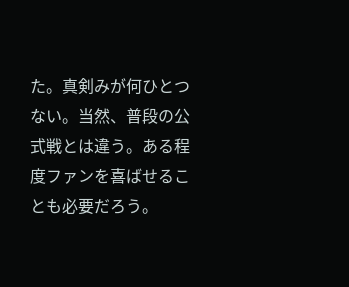た。真剣みが何ひとつない。当然、普段の公式戦とは違う。ある程度ファンを喜ばせることも必要だろう。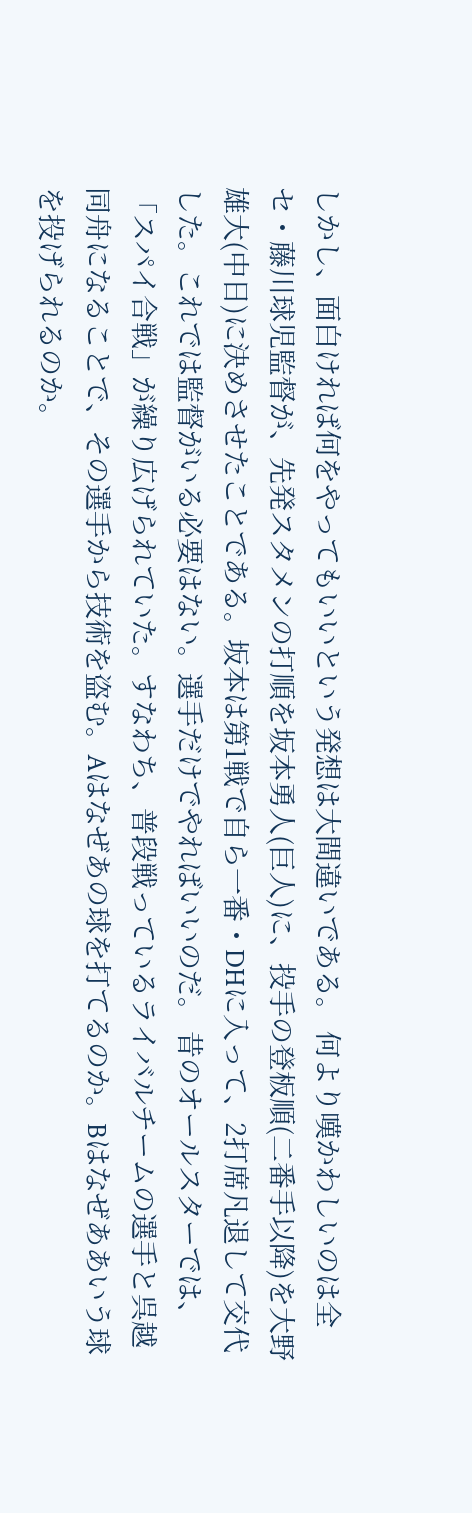しかし、面白ければ何をやってもいいという発想は大間違いである。 何より嘆かわしいのは全セ・藤川球児監督が、先発スタメンの打順を坂本勇人(巨人)に、投手の登板順(二番手以降)を大野雄大(中日)に決めさせたことである。坂本は第1戦で自ら一番・DHに入って、2打席凡退して交代した。これでは監督がいる必要はない。選手だけでやればいいのだ。 昔のオールスターでは、「スパイ合戦」が繰り広げられていた。すなわち、普段戦っているライバルチームの選手と呉越同舟になることで、その選手から技術を盗む。Aはなぜあの球を打てるのか。Bはなぜああいう球を投げられるのか。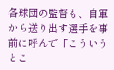各球団の監督も、自軍から送り出す選手を事前に呼んで「こういうとこ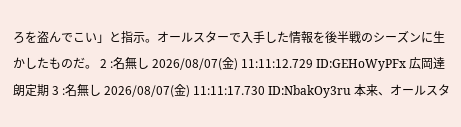ろを盗んでこい」と指示。オールスターで入手した情報を後半戦のシーズンに生かしたものだ。 2 :名無し 2026/08/07(金) 11:11:12.729 ID:GEHoWyPFx 広岡達朗定期 3 :名無し 2026/08/07(金) 11:11:17.730 ID:NbakOy3ru 本来、オールスタ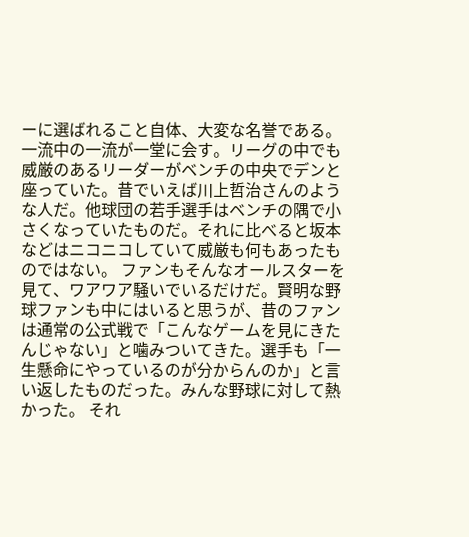ーに選ばれること自体、大変な名誉である。 一流中の一流が一堂に会す。リーグの中でも威厳のあるリーダーがベンチの中央でデンと座っていた。昔でいえば川上哲治さんのような人だ。他球団の若手選手はベンチの隅で小さくなっていたものだ。それに比べると坂本などはニコニコしていて威厳も何もあったものではない。 ファンもそんなオールスターを見て、ワアワア騒いでいるだけだ。賢明な野球ファンも中にはいると思うが、昔のファンは通常の公式戦で「こんなゲームを見にきたんじゃない」と噛みついてきた。選手も「一生懸命にやっているのが分からんのか」と言い返したものだった。みんな野球に対して熱かった。 それ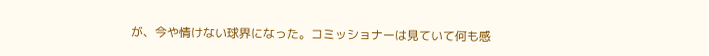が、今や情けない球界になった。コミッショナーは見ていて何も感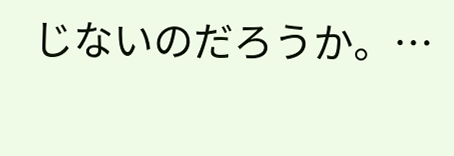じないのだろうか。…